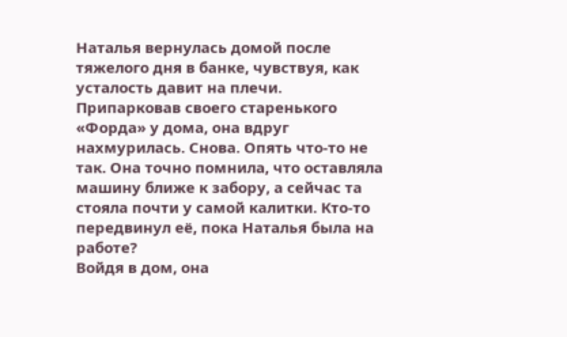Наталья вернулась домой после тяжелого дня в банке, чувствуя, как усталость давит на плечи. Припарковав своего старенького «Форда» у дома, она вдруг нахмурилась. Снова. Опять что-то не так. Она точно помнила, что оставляла машину ближе к забору, а сейчас та стояла почти у самой калитки. Кто-то передвинул её, пока Наталья была на работе?
Войдя в дом, она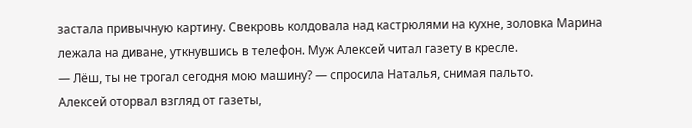застала привычную картину. Свекровь колдовала над кастрюлями на кухне, золовка Марина лежала на диване, уткнувшись в телефон. Муж Алексей читал газету в кресле.
— Лёш, ты не трогал сегодня мою машину? — спросила Наталья, снимая пальто.
Алексей оторвал взгляд от газеты,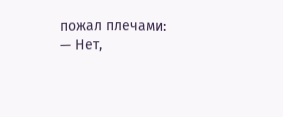пожал плечами:
— Нет,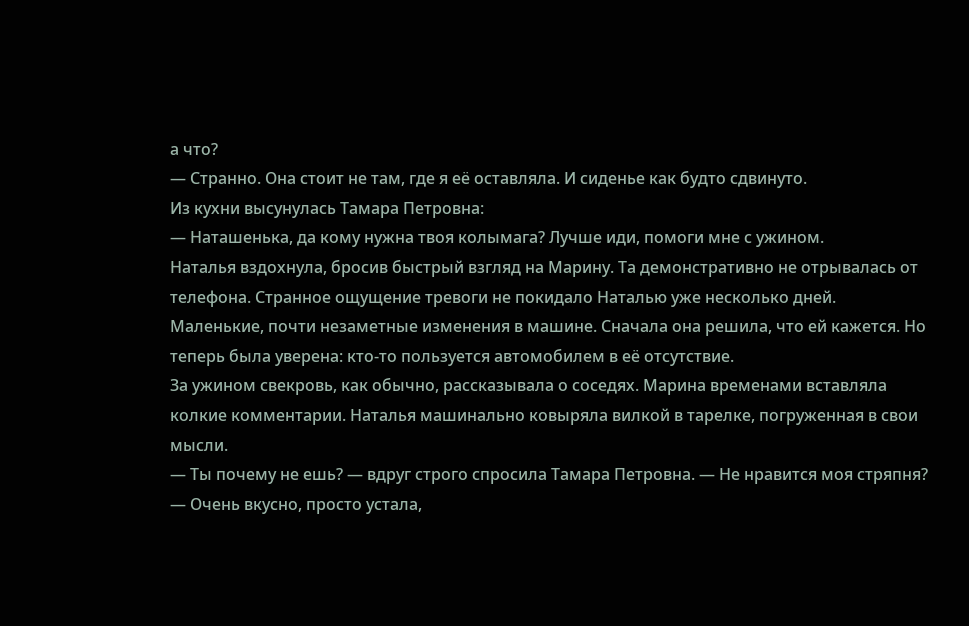а что?
— Странно. Она стоит не там, где я её оставляла. И сиденье как будто сдвинуто.
Из кухни высунулась Тамара Петровна:
— Наташенька, да кому нужна твоя колымага? Лучше иди, помоги мне с ужином.
Наталья вздохнула, бросив быстрый взгляд на Марину. Та демонстративно не отрывалась от телефона. Странное ощущение тревоги не покидало Наталью уже несколько дней. Маленькие, почти незаметные изменения в машине. Сначала она решила, что ей кажется. Но теперь была уверена: кто-то пользуется автомобилем в её отсутствие.
За ужином свекровь, как обычно, рассказывала о соседях. Марина временами вставляла колкие комментарии. Наталья машинально ковыряла вилкой в тарелке, погруженная в свои мысли.
— Ты почему не ешь? — вдруг строго спросила Тамара Петровна. — Не нравится моя стряпня?
— Очень вкусно, просто устала,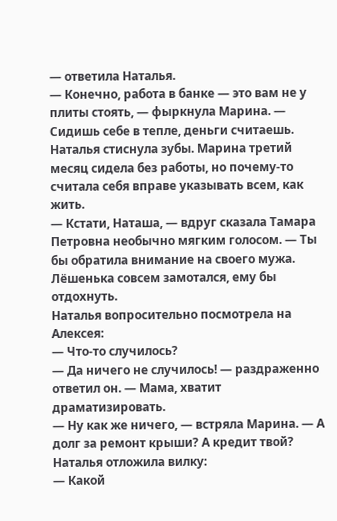— ответила Наталья.
— Конечно, работа в банке — это вам не у плиты стоять, — фыркнула Марина. — Сидишь себе в тепле, деньги считаешь.
Наталья стиснула зубы. Марина третий месяц сидела без работы, но почему-то считала себя вправе указывать всем, как жить.
— Кстати, Наташа, — вдруг сказала Тамара Петровна необычно мягким голосом. — Ты бы обратила внимание на своего мужа. Лёшенька совсем замотался, ему бы отдохнуть.
Наталья вопросительно посмотрела на Алексея:
— Что-то случилось?
— Да ничего не случилось! — раздраженно ответил он. — Мама, хватит драматизировать.
— Ну как же ничего, — встряла Марина. — А долг за ремонт крыши? А кредит твой?
Наталья отложила вилку:
— Какой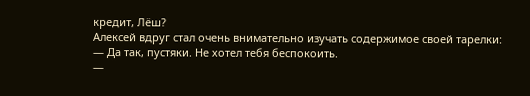кредит, Лёш?
Алексей вдруг стал очень внимательно изучать содержимое своей тарелки:
— Да так, пустяки. Не хотел тебя беспокоить.
—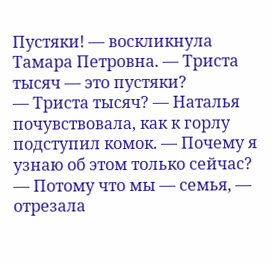Пустяки! — воскликнула Тамара Петровна. — Триста тысяч — это пустяки?
— Триста тысяч? — Наталья почувствовала, как к горлу подступил комок. — Почему я узнаю об этом только сейчас?
— Потому что мы — семья, — отрезала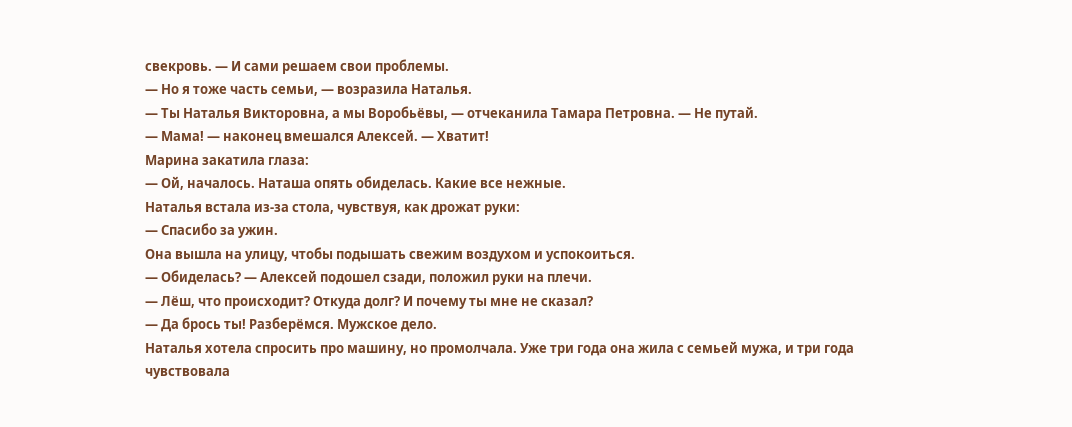свекровь. — И сами решаем свои проблемы.
— Но я тоже часть семьи, — возразила Наталья.
— Ты Наталья Викторовна, а мы Воробьёвы, — отчеканила Тамара Петровна. — Не путай.
— Мама! — наконец вмешался Алексей. — Хватит!
Марина закатила глаза:
— Ой, началось. Наташа опять обиделась. Какие все нежные.
Наталья встала из-за стола, чувствуя, как дрожат руки:
— Спасибо за ужин.
Она вышла на улицу, чтобы подышать свежим воздухом и успокоиться.
— Обиделась? — Алексей подошел сзади, положил руки на плечи.
— Лёш, что происходит? Откуда долг? И почему ты мне не сказал?
— Да брось ты! Разберёмся. Мужское дело.
Наталья хотела спросить про машину, но промолчала. Уже три года она жила с семьей мужа, и три года чувствовала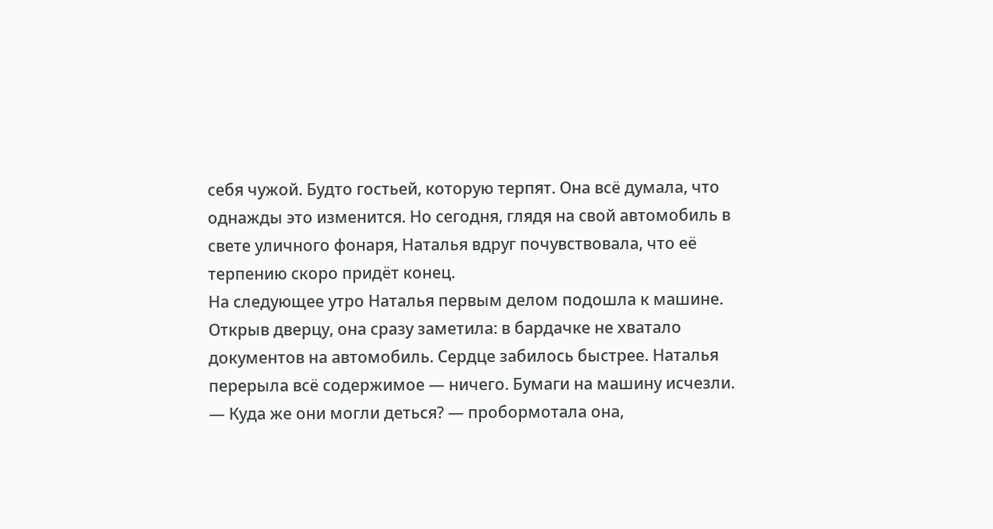себя чужой. Будто гостьей, которую терпят. Она всё думала, что однажды это изменится. Но сегодня, глядя на свой автомобиль в свете уличного фонаря, Наталья вдруг почувствовала, что её терпению скоро придёт конец.
На следующее утро Наталья первым делом подошла к машине. Открыв дверцу, она сразу заметила: в бардачке не хватало документов на автомобиль. Сердце забилось быстрее. Наталья перерыла всё содержимое — ничего. Бумаги на машину исчезли.
— Куда же они могли деться? — пробормотала она,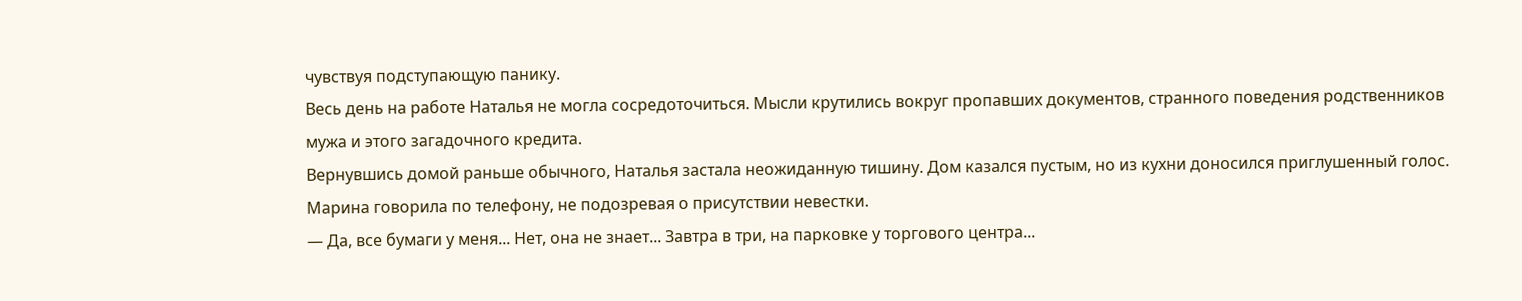чувствуя подступающую панику.
Весь день на работе Наталья не могла сосредоточиться. Мысли крутились вокруг пропавших документов, странного поведения родственников мужа и этого загадочного кредита.
Вернувшись домой раньше обычного, Наталья застала неожиданную тишину. Дом казался пустым, но из кухни доносился приглушенный голос. Марина говорила по телефону, не подозревая о присутствии невестки.
— Да, все бумаги у меня... Нет, она не знает... Завтра в три, на парковке у торгового центра...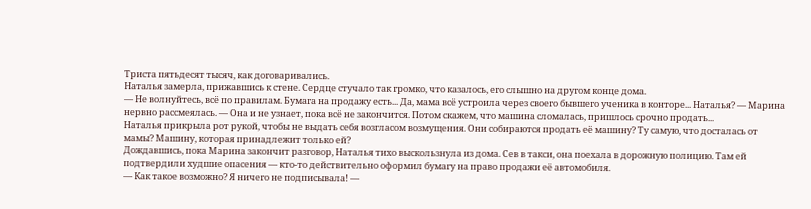Триста пятьдесят тысяч, как договаривались.
Наталья замерла, прижавшись к стене. Сердце стучало так громко, что казалось, его слышно на другом конце дома.
— Не волнуйтесь, всё по правилам. Бумага на продажу есть... Да, мама всё устроила через своего бывшего ученика в конторе... Наталья? — Марина нервно рассмеялась. — Она и не узнает, пока всё не закончится. Потом скажем, что машина сломалась, пришлось срочно продать...
Наталья прикрыла рот рукой, чтобы не выдать себя возгласом возмущения. Они собираются продать её машину? Ту самую, что досталась от мамы? Машину, которая принадлежит только ей?
Дождавшись, пока Марина закончит разговор, Наталья тихо выскользнула из дома. Сев в такси, она поехала в дорожную полицию. Там ей подтвердили худшие опасения — кто-то действительно оформил бумагу на право продажи её автомобиля.
— Как такое возможно? Я ничего не подписывала! —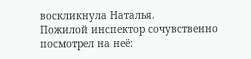воскликнула Наталья.
Пожилой инспектор сочувственно посмотрел на неё: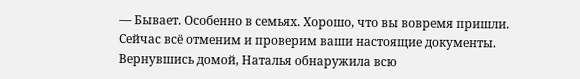— Бывает. Особенно в семьях. Хорошо, что вы вовремя пришли. Сейчас всё отменим и проверим ваши настоящие документы.
Вернувшись домой, Наталья обнаружила всю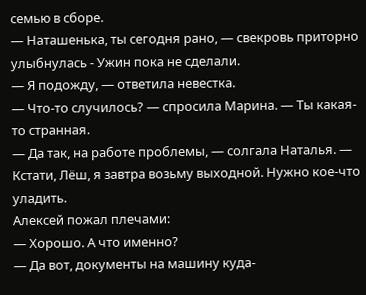семью в сборе.
— Наташенька, ты сегодня рано, — свекровь приторно улыбнулась - Ужин пока не сделали.
— Я подожду, — ответила невестка.
— Что-то случилось? — спросила Марина. — Ты какая-то странная.
— Да так, на работе проблемы, — солгала Наталья. — Кстати, Лёш, я завтра возьму выходной. Нужно кое-что уладить.
Алексей пожал плечами:
— Хорошо. А что именно?
— Да вот, документы на машину куда-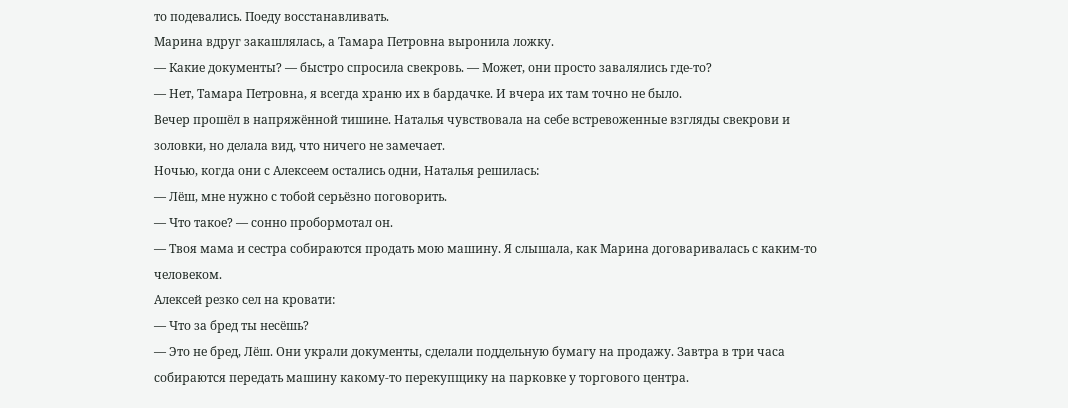то подевались. Поеду восстанавливать.
Марина вдруг закашлялась, а Тамара Петровна выронила ложку.
— Какие документы? — быстро спросила свекровь. — Может, они просто завалялись где-то?
— Нет, Тамара Петровна, я всегда храню их в бардачке. И вчера их там точно не было.
Вечер прошёл в напряжённой тишине. Наталья чувствовала на себе встревоженные взгляды свекрови и золовки, но делала вид, что ничего не замечает.
Ночью, когда они с Алексеем остались одни, Наталья решилась:
— Лёш, мне нужно с тобой серьёзно поговорить.
— Что такое? — сонно пробормотал он.
— Твоя мама и сестра собираются продать мою машину. Я слышала, как Марина договаривалась с каким-то человеком.
Алексей резко сел на кровати:
— Что за бред ты несёшь?
— Это не бред, Лёш. Они украли документы, сделали поддельную бумагу на продажу. Завтра в три часа собираются передать машину какому-то перекупщику на парковке у торгового центра.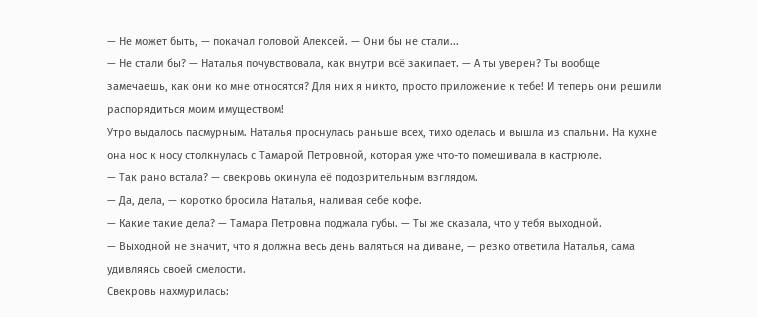— Не может быть, — покачал головой Алексей. — Они бы не стали...
— Не стали бы? — Наталья почувствовала, как внутри всё закипает. — А ты уверен? Ты вообще замечаешь, как они ко мне относятся? Для них я никто, просто приложение к тебе! И теперь они решили распорядиться моим имуществом!
Утро выдалось пасмурным. Наталья проснулась раньше всех, тихо оделась и вышла из спальни. На кухне она нос к носу столкнулась с Тамарой Петровной, которая уже что-то помешивала в кастрюле.
— Так рано встала? — свекровь окинула её подозрительным взглядом.
— Да, дела, — коротко бросила Наталья, наливая себе кофе.
— Какие такие дела? — Тамара Петровна поджала губы. — Ты же сказала, что у тебя выходной.
— Выходной не значит, что я должна весь день валяться на диване, — резко ответила Наталья, сама удивляясь своей смелости.
Свекровь нахмурилась: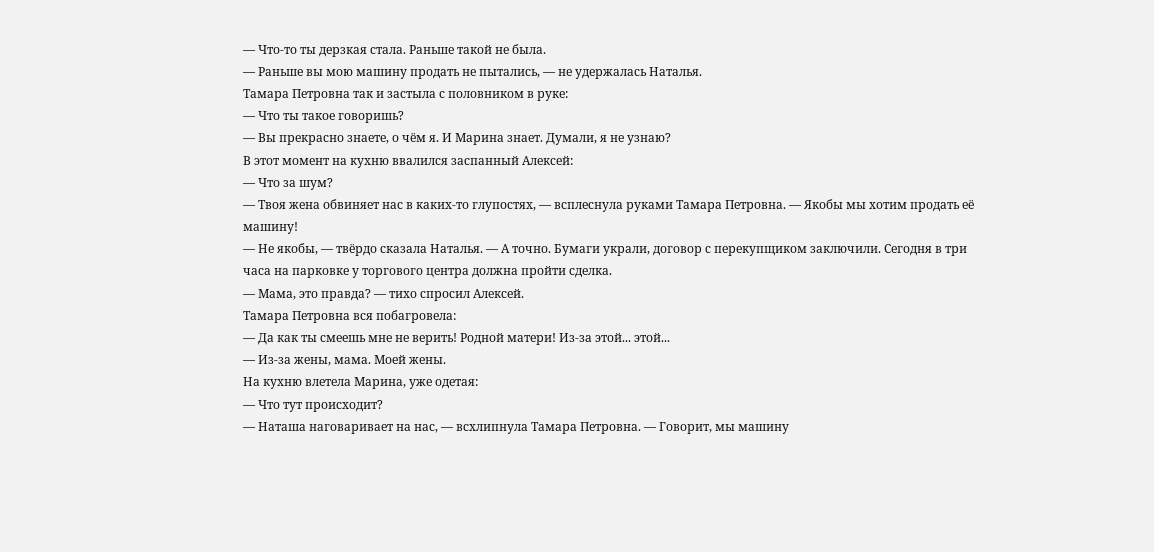— Что-то ты дерзкая стала. Раньше такой не была.
— Раньше вы мою машину продать не пытались, — не удержалась Наталья.
Тамара Петровна так и застыла с половником в руке:
— Что ты такое говоришь?
— Вы прекрасно знаете, о чём я. И Марина знает. Думали, я не узнаю?
В этот момент на кухню ввалился заспанный Алексей:
— Что за шум?
— Твоя жена обвиняет нас в каких-то глупостях, — всплеснула руками Тамара Петровна. — Якобы мы хотим продать её машину!
— Не якобы, — твёрдо сказала Наталья. — А точно. Бумаги украли, договор с перекупщиком заключили. Сегодня в три часа на парковке у торгового центра должна пройти сделка.
— Мама, это правда? — тихо спросил Алексей.
Тамара Петровна вся побагровела:
— Да как ты смеешь мне не верить! Родной матери! Из-за этой... этой...
— Из-за жены, мама. Моей жены.
На кухню влетела Марина, уже одетая:
— Что тут происходит?
— Наташа наговаривает на нас, — всхлипнула Тамара Петровна. — Говорит, мы машину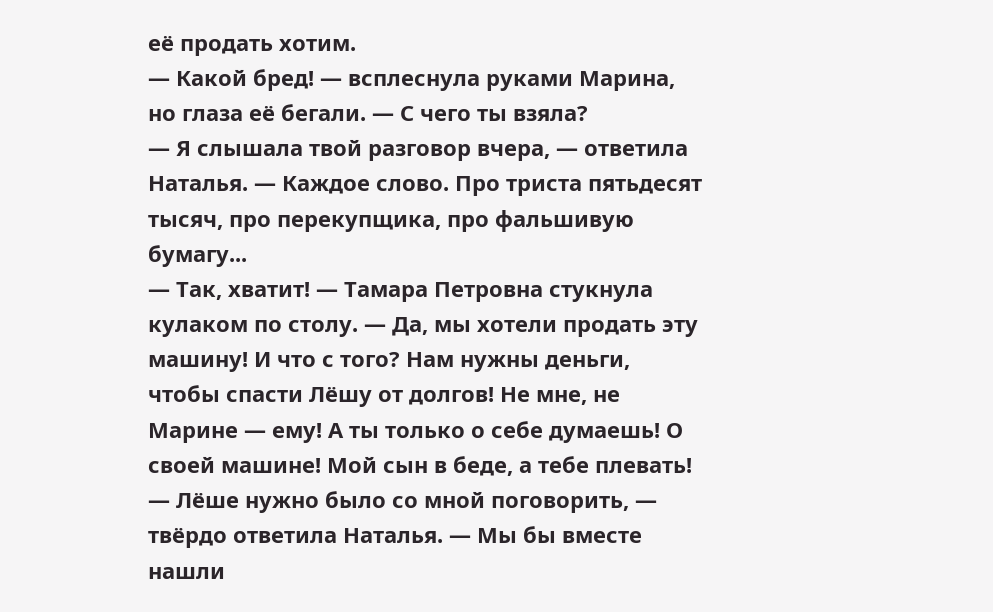её продать хотим.
— Какой бред! — всплеснула руками Марина, но глаза её бегали. — С чего ты взяла?
— Я слышала твой разговор вчера, — ответила Наталья. — Каждое слово. Про триста пятьдесят тысяч, про перекупщика, про фальшивую бумагу...
— Так, хватит! — Тамара Петровна стукнула кулаком по столу. — Да, мы хотели продать эту машину! И что с того? Нам нужны деньги, чтобы спасти Лёшу от долгов! Не мне, не Марине — ему! А ты только о себе думаешь! О своей машине! Мой сын в беде, а тебе плевать!
— Лёше нужно было со мной поговорить, — твёрдо ответила Наталья. — Мы бы вместе нашли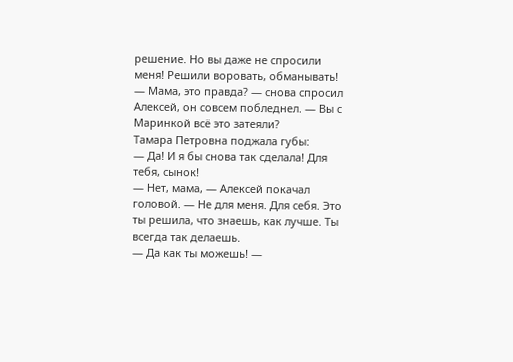решение. Но вы даже не спросили меня! Решили воровать, обманывать!
— Мама, это правда? — снова спросил Алексей, он совсем побледнел. — Вы с Маринкой всё это затеяли?
Тамара Петровна поджала губы:
— Да! И я бы снова так сделала! Для тебя, сынок!
— Нет, мама, — Алексей покачал головой. — Не для меня. Для себя. Это ты решила, что знаешь, как лучше. Ты всегда так делаешь.
— Да как ты можешь! —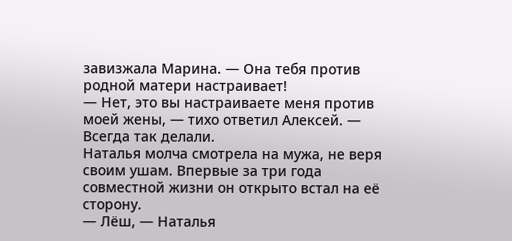завизжала Марина. — Она тебя против родной матери настраивает!
— Нет, это вы настраиваете меня против моей жены, — тихо ответил Алексей. — Всегда так делали.
Наталья молча смотрела на мужа, не веря своим ушам. Впервые за три года совместной жизни он открыто встал на её сторону.
— Лёш, — Наталья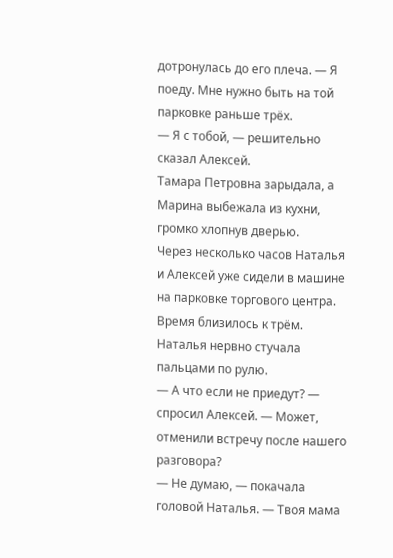дотронулась до его плеча. — Я поеду. Мне нужно быть на той парковке раньше трёх.
— Я с тобой, — решительно сказал Алексей.
Тамара Петровна зарыдала, а Марина выбежала из кухни, громко хлопнув дверью.
Через несколько часов Наталья и Алексей уже сидели в машине на парковке торгового центра. Время близилось к трём. Наталья нервно стучала пальцами по рулю.
— А что если не приедут? — спросил Алексей. — Может, отменили встречу после нашего разговора?
— Не думаю, — покачала головой Наталья. — Твоя мама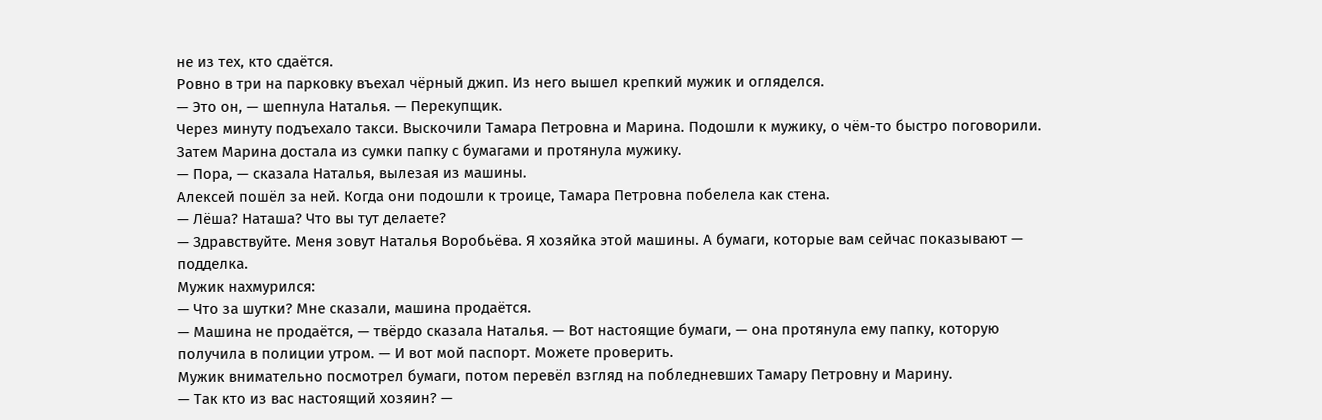не из тех, кто сдаётся.
Ровно в три на парковку въехал чёрный джип. Из него вышел крепкий мужик и огляделся.
— Это он, — шепнула Наталья. — Перекупщик.
Через минуту подъехало такси. Выскочили Тамара Петровна и Марина. Подошли к мужику, о чём-то быстро поговорили. Затем Марина достала из сумки папку с бумагами и протянула мужику.
— Пора, — сказала Наталья, вылезая из машины.
Алексей пошёл за ней. Когда они подошли к троице, Тамара Петровна побелела как стена.
— Лёша? Наташа? Что вы тут делаете?
— Здравствуйте. Меня зовут Наталья Воробьёва. Я хозяйка этой машины. А бумаги, которые вам сейчас показывают — подделка.
Мужик нахмурился:
— Что за шутки? Мне сказали, машина продаётся.
— Машина не продаётся, — твёрдо сказала Наталья. — Вот настоящие бумаги, — она протянула ему папку, которую получила в полиции утром. — И вот мой паспорт. Можете проверить.
Мужик внимательно посмотрел бумаги, потом перевёл взгляд на побледневших Тамару Петровну и Марину.
— Так кто из вас настоящий хозяин? —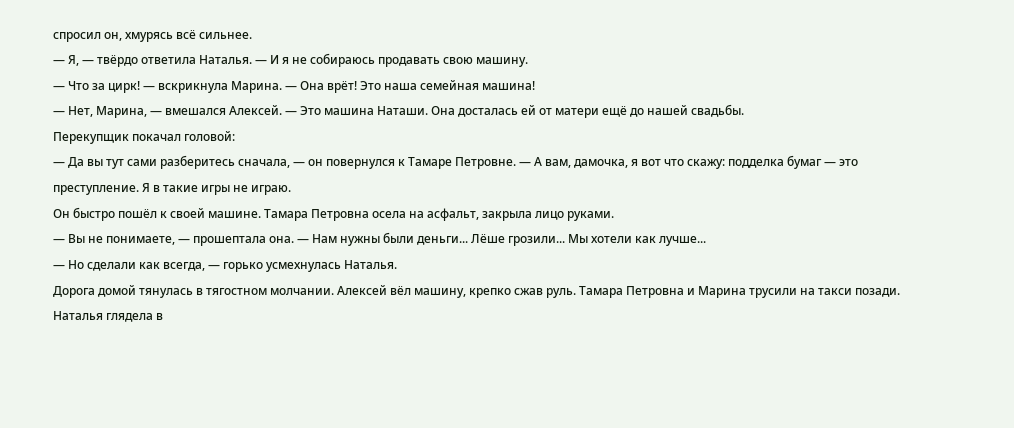спросил он, хмурясь всё сильнее.
— Я, — твёрдо ответила Наталья. — И я не собираюсь продавать свою машину.
— Что за цирк! — вскрикнула Марина. — Она врёт! Это наша семейная машина!
— Нет, Марина, — вмешался Алексей. — Это машина Наташи. Она досталась ей от матери ещё до нашей свадьбы.
Перекупщик покачал головой:
— Да вы тут сами разберитесь сначала, — он повернулся к Тамаре Петровне. — А вам, дамочка, я вот что скажу: подделка бумаг — это преступление. Я в такие игры не играю.
Он быстро пошёл к своей машине. Тамара Петровна осела на асфальт, закрыла лицо руками.
— Вы не понимаете, — прошептала она. — Нам нужны были деньги... Лёше грозили... Мы хотели как лучше...
— Но сделали как всегда, — горько усмехнулась Наталья.
Дорога домой тянулась в тягостном молчании. Алексей вёл машину, крепко сжав руль. Тамара Петровна и Марина трусили на такси позади. Наталья глядела в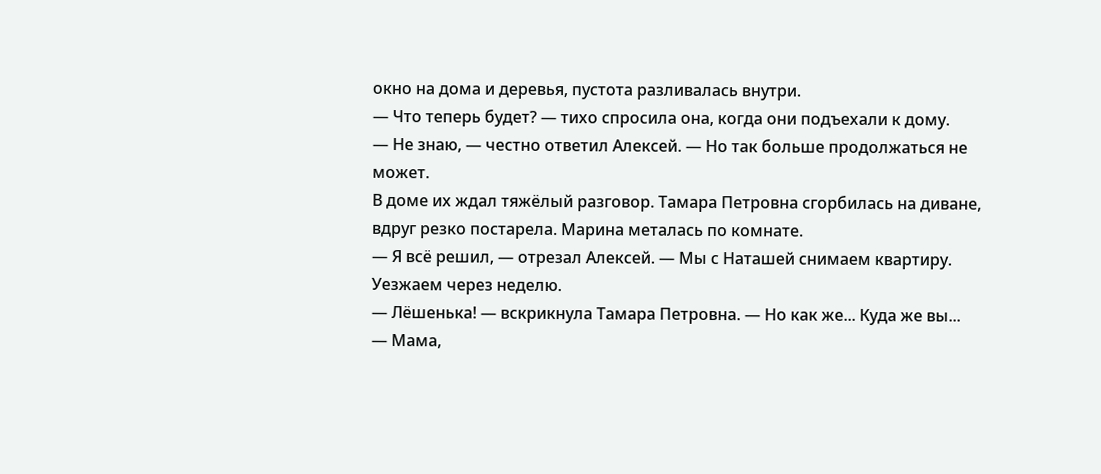окно на дома и деревья, пустота разливалась внутри.
— Что теперь будет? — тихо спросила она, когда они подъехали к дому.
— Не знаю, — честно ответил Алексей. — Но так больше продолжаться не может.
В доме их ждал тяжёлый разговор. Тамара Петровна сгорбилась на диване, вдруг резко постарела. Марина металась по комнате.
— Я всё решил, — отрезал Алексей. — Мы с Наташей снимаем квартиру. Уезжаем через неделю.
— Лёшенька! — вскрикнула Тамара Петровна. — Но как же... Куда же вы...
— Мама,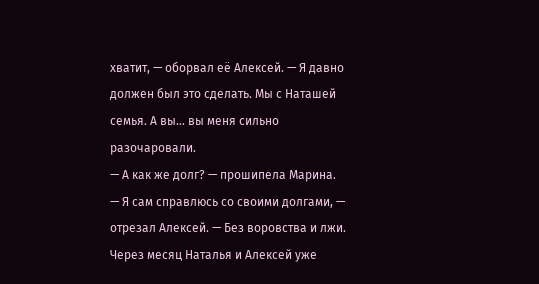хватит, — оборвал её Алексей. — Я давно должен был это сделать. Мы с Наташей семья. А вы... вы меня сильно разочаровали.
— А как же долг? — прошипела Марина.
— Я сам справлюсь со своими долгами, — отрезал Алексей. — Без воровства и лжи.
Через месяц Наталья и Алексей уже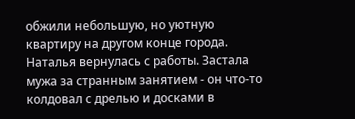обжили небольшую, но уютную квартиру на другом конце города. Наталья вернулась с работы. Застала мужа за странным занятием - он что-то колдовал с дрелью и досками в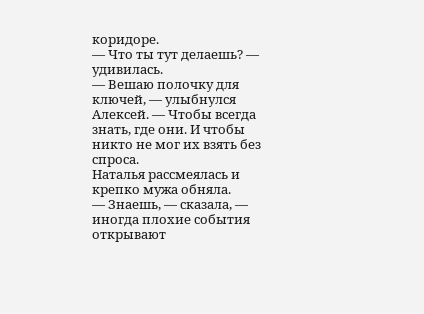коридоре.
— Что ты тут делаешь? — удивилась.
— Вешаю полочку для ключей, — улыбнулся Алексей. — Чтобы всегда знать, где они. И чтобы никто не мог их взять без спроса.
Наталья рассмеялась и крепко мужа обняла.
— Знаешь, — сказала, — иногда плохие события открывают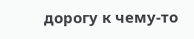дорогу к чему-то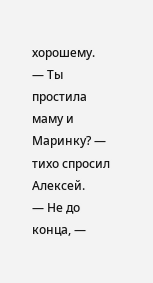хорошему.
— Ты простила маму и Маринку? — тихо спросил Алексей.
— Не до конца, —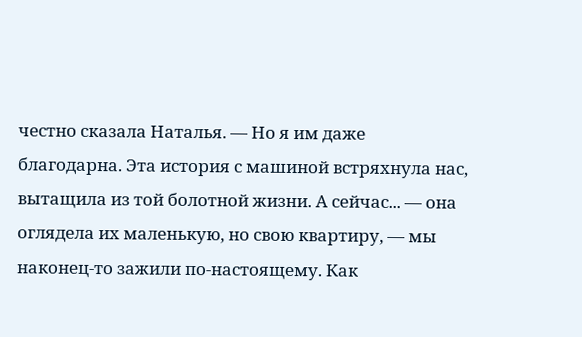честно сказала Наталья. — Но я им даже благодарна. Эта история с машиной встряхнула нас, вытащила из той болотной жизни. А сейчас... — она оглядела их маленькую, но свою квартиру, — мы наконец-то зажили по-настоящему. Как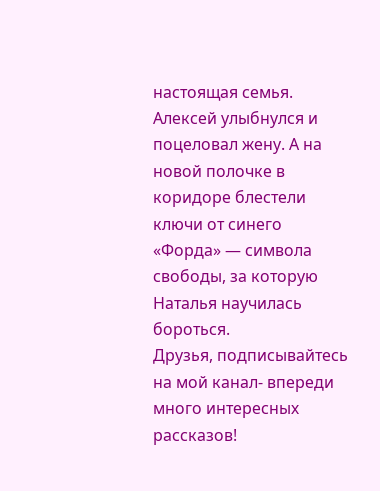настоящая семья.
Алексей улыбнулся и поцеловал жену. А на новой полочке в коридоре блестели ключи от синего «Форда» — символа свободы, за которую Наталья научилась бороться.
Друзья, подписывайтесь на мой канал- впереди много интересных рассказов!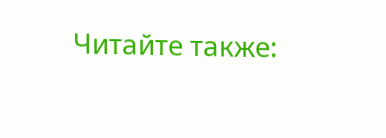Читайте также: